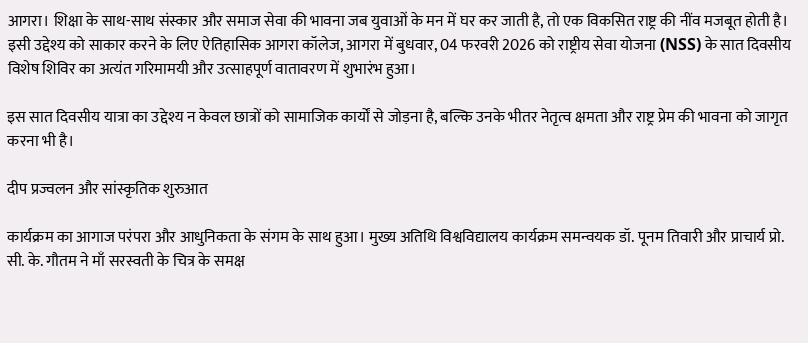आगरा। शिक्षा के साथ-साथ संस्कार और समाज सेवा की भावना जब युवाओं के मन में घर कर जाती है, तो एक विकसित राष्ट्र की नींव मजबूत होती है। इसी उद्देश्य को साकार करने के लिए ऐतिहासिक आगरा कॉलेज, आगरा में बुधवार, 04 फरवरी 2026 को राष्ट्रीय सेवा योजना (NSS) के सात दिवसीय विशेष शिविर का अत्यंत गरिमामयी और उत्साहपूर्ण वातावरण में शुभारंभ हुआ।

इस सात दिवसीय यात्रा का उद्देश्य न केवल छात्रों को सामाजिक कार्यों से जोड़ना है, बल्कि उनके भीतर नेतृत्व क्षमता और राष्ट्र प्रेम की भावना को जागृत करना भी है।

दीप प्रज्वलन और सांस्कृतिक शुरुआत

कार्यक्रम का आगाज परंपरा और आधुनिकता के संगम के साथ हुआ। मुख्य अतिथि विश्वविद्यालय कार्यक्रम समन्वयक डॉ. पूनम तिवारी और प्राचार्य प्रो. सी. के. गौतम ने माँ सरस्वती के चित्र के समक्ष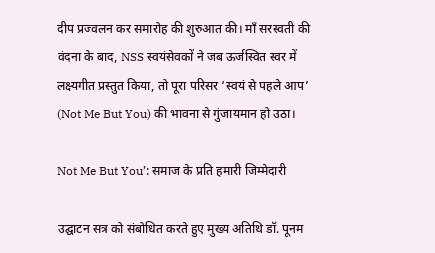दीप प्रज्वलन कर समारोह की शुरुआत की। माँ सरस्वती की वंदना के बाद, NSS स्वयंसेवकों ने जब ऊर्जस्वित स्वर में लक्ष्यगीत प्रस्तुत किया, तो पूरा परिसर ‘स्वयं से पहले आप’ (Not Me But You) की भावना से गुंजायमान हो उठा।

Not Me But You’: समाज के प्रति हमारी जिम्मेदारी

उद्घाटन सत्र को संबोधित करते हुए मुख्य अतिथि डॉ. पूनम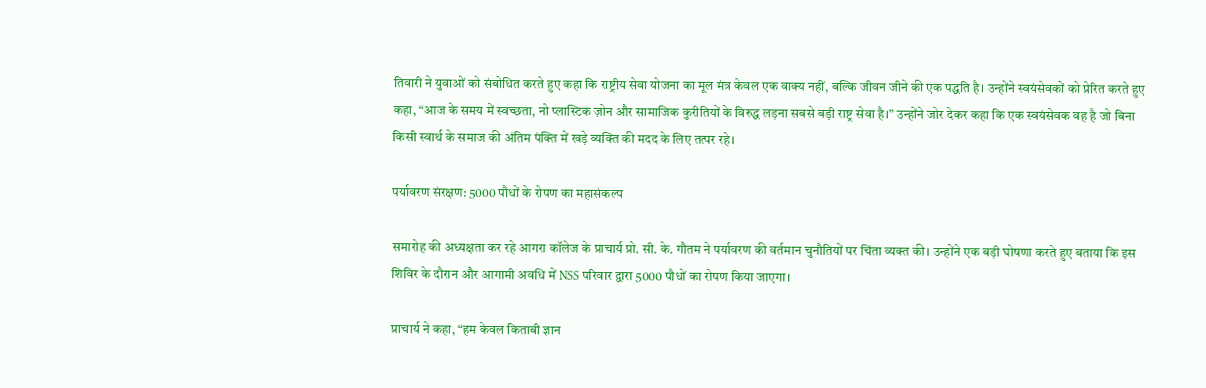तिवारी ने युवाओं को संबोधित करते हुए कहा कि राष्ट्रीय सेवा योजना का मूल मंत्र केवल एक वाक्य नहीं, बल्कि जीवन जीने की एक पद्धति है। उन्होंने स्वयंसेवकों को प्रेरित करते हुए कहा, “आज के समय में स्वच्छता, नो प्लास्टिक ज़ोन और सामाजिक कुरीतियों के विरुद्ध लड़ना सबसे बड़ी राष्ट्र सेवा है।” उन्होंने जोर देकर कहा कि एक स्वयंसेवक वह है जो बिना किसी स्वार्थ के समाज की अंतिम पंक्ति में खड़े व्यक्ति की मदद के लिए तत्पर रहे।

पर्यावरण संरक्षण: 5000 पौधों के रोपण का महासंकल्प

समारोह की अध्यक्षता कर रहे आगरा कॉलेज के प्राचार्य प्रो. सी. के. गौतम ने पर्यावरण की वर्तमान चुनौतियों पर चिंता व्यक्त की। उन्होंने एक बड़ी घोषणा करते हुए बताया कि इस शिविर के दौरान और आगामी अवधि में NSS परिवार द्वारा 5000 पौधों का रोपण किया जाएगा।

प्राचार्य ने कहा, “हम केवल किताबी ज्ञान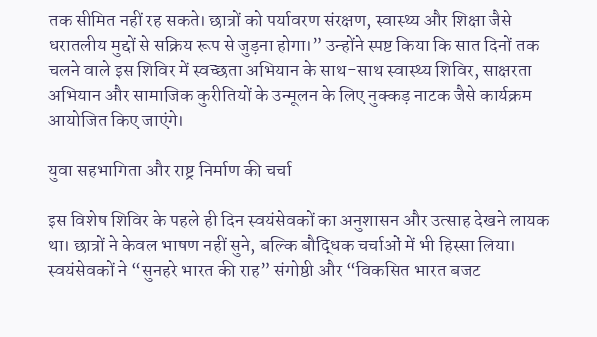तक सीमित नहीं रह सकते। छात्रों को पर्यावरण संरक्षण, स्वास्थ्य और शिक्षा जैसे धरातलीय मुद्दों से सक्रिय रूप से जुड़ना होगा।” उन्होंने स्पष्ट किया कि सात दिनों तक चलने वाले इस शिविर में स्वच्छता अभियान के साथ-साथ स्वास्थ्य शिविर, साक्षरता अभियान और सामाजिक कुरीतियों के उन्मूलन के लिए नुक्कड़ नाटक जैसे कार्यक्रम आयोजित किए जाएंगे।

युवा सहभागिता और राष्ट्र निर्माण की चर्चा

इस विशेष शिविर के पहले ही दिन स्वयंसेवकों का अनुशासन और उत्साह देखने लायक था। छात्रों ने केवल भाषण नहीं सुने, बल्कि बौद्धिक चर्चाओं में भी हिस्सा लिया। स्वयंसेवकों ने “सुनहरे भारत की राह” संगोष्ठी और “विकसित भारत बजट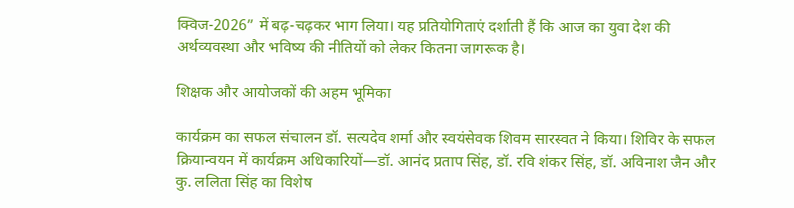क्विज-2026” में बढ़-चढ़कर भाग लिया। यह प्रतियोगिताएं दर्शाती हैं कि आज का युवा देश की अर्थव्यवस्था और भविष्य की नीतियों को लेकर कितना जागरूक है।

शिक्षक और आयोजकों की अहम भूमिका

कार्यक्रम का सफल संचालन डॉ. सत्यदेव शर्मा और स्वयंसेवक शिवम सारस्वत ने किया। शिविर के सफल क्रियान्वयन में कार्यक्रम अधिकारियों—डॉ. आनंद प्रताप सिंह, डॉ. रवि शंकर सिंह, डॉ. अविनाश जैन और कु. ललिता सिंह का विशेष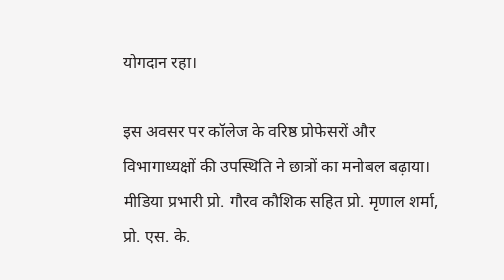योगदान रहा।

इस अवसर पर कॉलेज के वरिष्ठ प्रोफेसरों और विभागाध्यक्षों की उपस्थिति ने छात्रों का मनोबल बढ़ाया। मीडिया प्रभारी प्रो. गौरव कौशिक सहित प्रो. मृणाल शर्मा, प्रो. एस. के.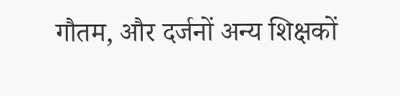गौतम, और दर्जनों अन्य शिक्षकों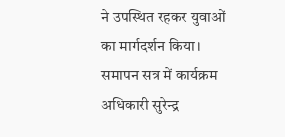ने उपस्थित रहकर युवाओं का मार्गदर्शन किया। समापन सत्र में कार्यक्रम अधिकारी सुरेन्द्र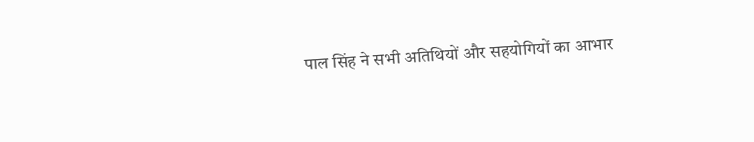पाल सिंह ने सभी अतिथियों और सहयोगियों का आभार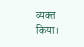व्यक्त किया।